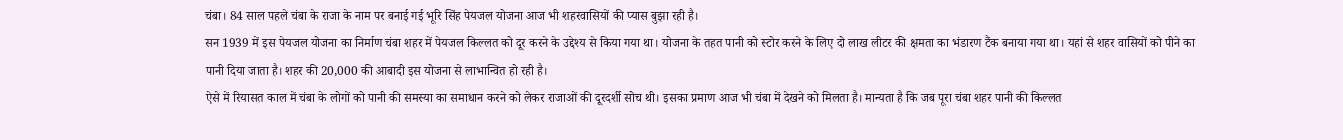चंबा। 84 साल पहले चंबा के राजा के नाम पर बनाई गई भूरि सिंह पेयजल योजना आज भी शहरवासियों की प्यास बुझा रही है।
सन 1939 में इस पेयजल योजना का निर्माण चंबा शहर में पेयजल किल्लत को दूर करने के उद्देश्य से किया गया था। योजना के तहत पानी को स्टोर करने के लिए दो लाख लीटर की क्षमता का भंडारण टैंक बनाया गया था। यहां से शहर वासियों को पीने का पानी दिया जाता है। शहर की 20,000 की आबादी इस योजना से लाभान्वित हो रही है।
ऐसे में रियासत काल में चंबा के लोगों को पानी की समस्या का समाधान करने को लेकर राजाओं की दूरदर्शी सोच थी। इसका प्रमाण आज भी चंबा में देखने को मिलता है। मान्यता है कि जब पूरा चंबा शहर पानी की किल्लत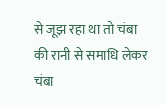से जूझ रहा था तो चंबा की रानी से समाधि लेकर चंबा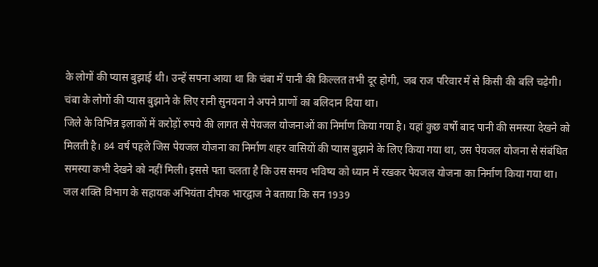के लोगों की प्यास बुझाई थी। उन्हें सपना आया था कि चंबा में पानी की किल्लत तभी दूर होगी, जब राज परिवार में से किसी की बलि चढ़ेगी। चंबा के लोगों की प्यास बुझाने के लिए रानी सुनयना ने अपने प्राणों का बलिदान दिया था।
जिले के विभिन्न इलाकों में करोड़ों रुपये की लागत से पेयजल योजनाओं का निर्माण किया गया है। यहां कुछ वर्षों बाद पानी की समस्या देखने को मिलती है। 84 वर्ष पहले जिस पेयजल योजना का निर्माण शहर वासियों की प्यास बुझाने के लिए किया गया था, उस पेयजल योजना से संबंधित समस्या कभी देखने को नहीं मिली। इससे पता चलता है कि उस समय भविष्य को ध्यान में रखकर पेयजल योजना का निर्माण किया गया था।
जल शक्ति विभाग के सहायक अभियंता दीपक भारद्वाज ने बताया कि सन 1939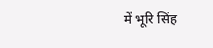में भूरि सिंह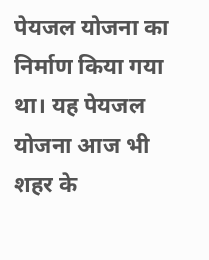पेयजल योजना का निर्माण किया गया था। यह पेयजल योजना आज भी शहर के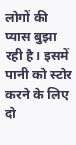लोगों की प्यास बुझा रही है। इसमें पानी को स्टोर करने के लिए दो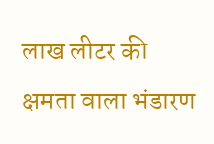लाख लीटर की क्षमता वाला भंडारण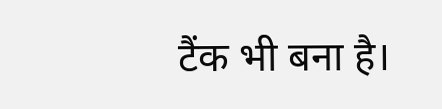टैंक भी बना है।